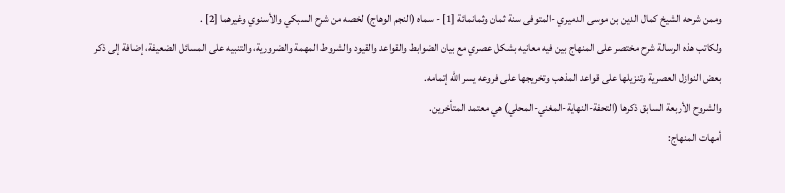وممن شرحه الشيخ كمال الدين بن موسى الدميري -المتوفى سنة ثمان وثمانمائة [1] - سماه (النجم الوهاج) لخصه من شرح السبكي والأسنوي وغيرهما [2] .
ولكاتب هذه الرسالة شرح مختصر على المنهاج بين فيه معانيه بشكل عصري مع بيان الضوابط والقواعد والقيود والشروط المهمة والضرورية، والتنبيه على المسائل الضعيفة، إضافة إلى ذكر بعض النوازل العصرية وتنزيلها على قواعد المذهب وتخريجها على فروعه يسر الله إتمامه.
والشروح الأربعة السابق ذكرها (التحفة-النهاية-المغني-المحلي) هي معتمد المتأخرين.
أمهات المنهاج: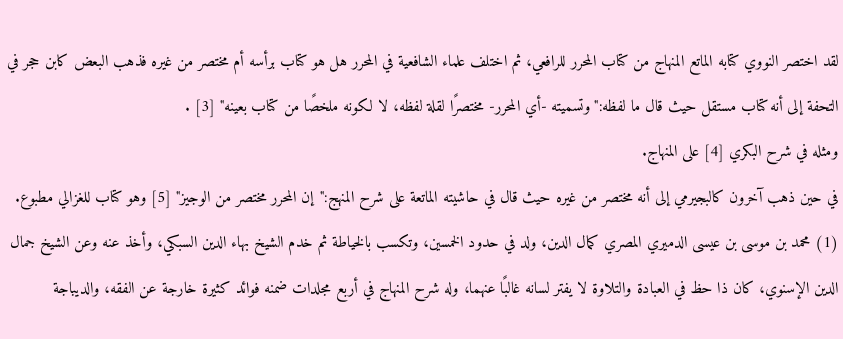لقد اختصر النووي كتابه الماتع المنهاج من كتاب المحرر للرافعي، ثم اختلف علماء الشافعية في المحرر هل هو كتاب برأسه أم مختصر من غيره فذهب البعض كابن حجر في التحفة إلى أنه كتاب مستقل حيث قال ما لفظه:"وتسميته -أي المحرر- مختصرًا لقلة لفظه، لا لكونه ملخصًا من كتاب بعينه" [3] .
ومثله في شرح البكري [4] على المنهاج.
في حين ذهب آخرون كالبجيرمي إلى أنه مختصر من غيره حيث قال في حاشيته الماتعة على شرح المنهج:"إن المحرر مختصر من الوجيز" [5] وهو كتاب للغزالي مطبوع.
(1) محمد بن موسى بن عيسى الدميري المصري كمال الدين، ولد في حدود الخمسين، وتكسب بالخياطة ثم خدم الشيخ بهاء الدين السبكي، وأخذ عنه وعن الشيخ جمال الدين الإسنوي، كان ذا حظ في العبادة والتلاوة لا يفتر لسانه غالبًا عنهما، وله شرح المنهاج في أربع مجلدات ضمنه فوائد كثيرة خارجة عن الفقه، والديباجة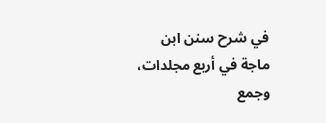في شرح سنن ابن ماجة في أربع مجلدات، وجمع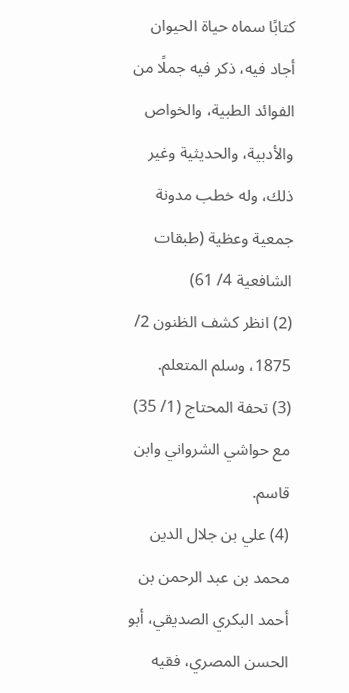كتابًا سماه حياة الحيوان أجاد فيه، ذكر فيه جملًا من الفوائد الطبية، والخواص والأدبية، والحديثية وغير ذلك، وله خطب مدونة جمعية وعظية (طبقات الشافعية 4/ 61)
(2) انظر كشف الظنون 2/ 1875، وسلم المتعلم.
(3) تحفة المحتاج (1/ 35) مع حواشي الشرواني وابن قاسم.
(4) علي بن جلال الدين محمد بن عبد الرحمن بن أحمد البكري الصديقي، أبو الحسن المصري، فقيه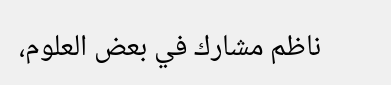ناظم مشارك في بعض العلوم،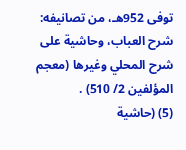توفى 952هـ، من تصانيفه: شرح العباب، وحاشية على شرح المحلي وغيرها (معجم المؤلفين 2/ 510) .
(5) (حاشية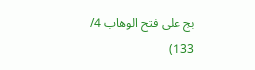بج على فتح الوهاب 4/ 133)